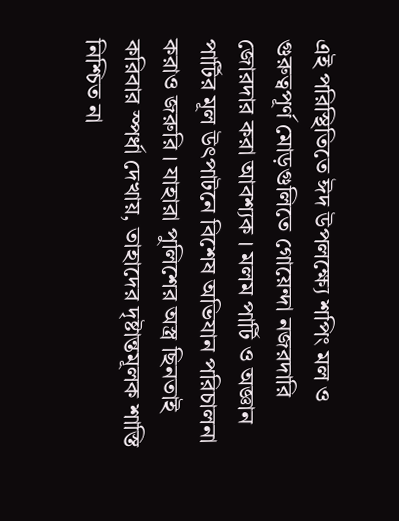এই পরিস্থিতিতে ঈদ উপলক্ষ্যে শপিং মল ও গুরুত্বপূর্ণ মোড়গুলিতে গোয়েন্দা নজরদারি জোরদার করা আবশ্যক । মলম পার্টি ও অজ্ঞান পার্টির মূল উৎপাটনে বিশেষ অভিযান পরিচালনা করাও জরুরি । যাহারা পুলিশের অস্ত্র ছিনতাই করিবার স্পর্ধা দেখায়, তাহাদের দৃষ্টান্তমূলক শাস্তি নিশ্চিত না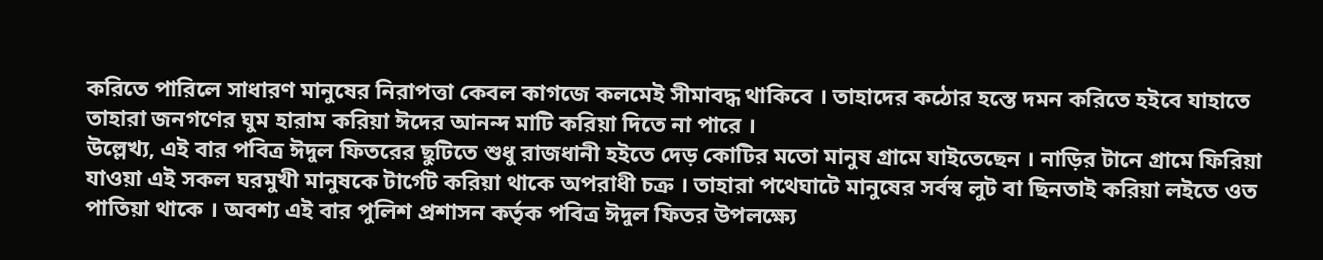করিতে পারিলে সাধারণ মানুষের নিরাপত্তা কেবল কাগজে কলমেই সীমাবদ্ধ থাকিবে । তাহাদের কঠোর হস্তে দমন করিতে হইবে যাহাতে তাহারা জনগণের ঘুম হারাম করিয়া ঈদের আনন্দ মাটি করিয়া দিতে না পারে ।
উল্লেখ্য, এই বার পবিত্র ঈদুল ফিতরের ছুটিতে শুধু রাজধানী হইতে দেড় কোটির মতো মানুষ গ্রামে যাইতেছেন । নাড়ির টানে গ্রামে ফিরিয়া যাওয়া এই সকল ঘরমুখী মানুষকে টার্গেট করিয়া থাকে অপরাধী চক্র । তাহারা পথেঘাটে মানুষের সর্বস্ব লুট বা ছিনতাই করিয়া লইতে ওত পাতিয়া থাকে । অবশ্য এই বার পুলিশ প্রশাসন কর্তৃক পবিত্র ঈদুল ফিতর উপলক্ষ্যে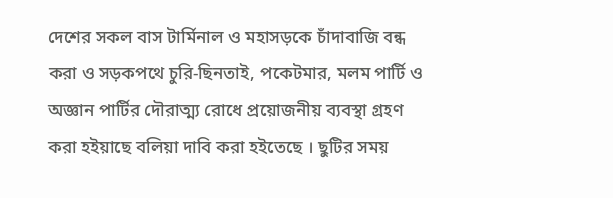দেশের সকল বাস টার্মিনাল ও মহাসড়কে চাঁদাবাজি বন্ধ করা ও সড়কপথে চুরি-ছিনতাই, পকেটমার, মলম পার্টি ও অজ্ঞান পার্টির দৌরাত্ম্য রোধে প্রয়োজনীয় ব্যবস্থা গ্রহণ করা হইয়াছে বলিয়া দাবি করা হইতেছে । ছুটির সময়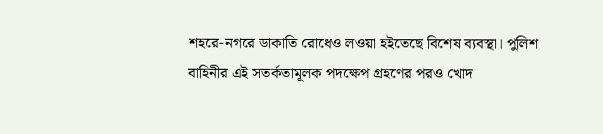শহরে-নগরে ডাকাতি রোধেও লওয়া হইতেছে বিশেষ ব্যবস্থা। পুলিশ বাহিনীর এই সতর্কতামূলক পদক্ষেপ গ্রহণের পরও খোদ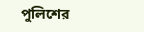পুলিশের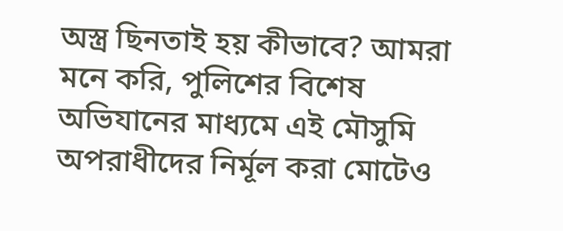অস্ত্র ছিনতাই হয় কীভাবে? আমরা মনে করি, পুলিশের বিশেষ অভিযানের মাধ্যমে এই মৌসুমি অপরাধীদের নির্মূল করা মোটেও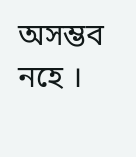অসম্ভব নহে ।